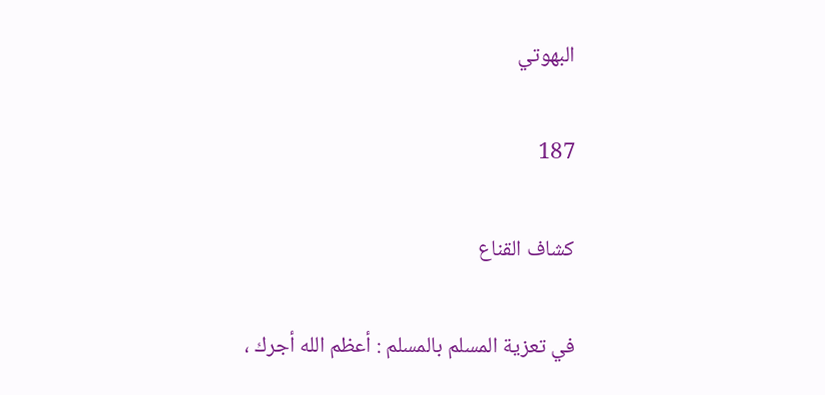البهوتي

187

كشاف القناع

في تعزية المسلم بالمسلم : أعظم الله أجرك ،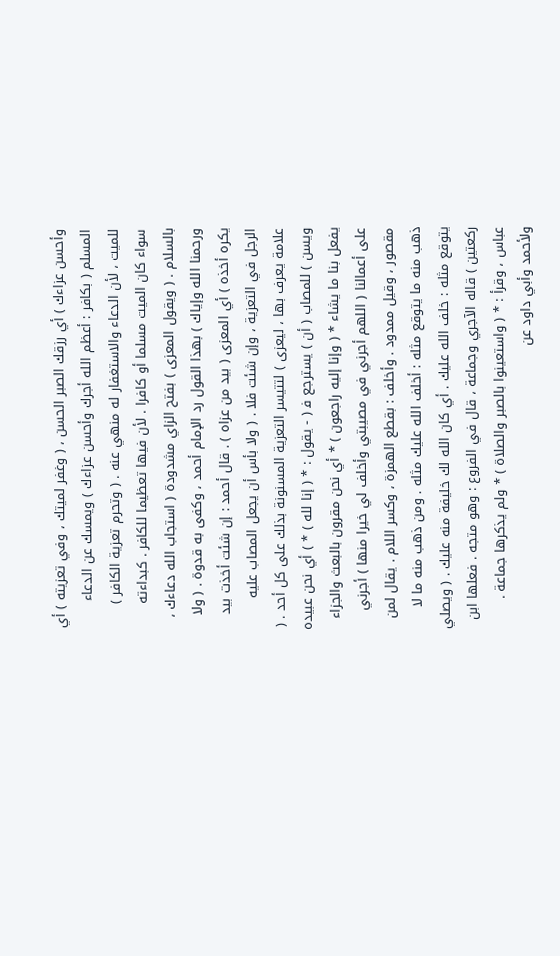وأحسن عزاءك ) أي رزقك الصبر الحسن ، ( وغفر لميتك ، وفي تعزيته ) أي المسلم ( بكافر : أعظم الله أجرك وأحسن عزاءك ) ويمسك عن الدعاء للميت ، لأن الدعاء والاستغفار له منهي عنه . ( وتحرم تعزية الكافر ) سواء كان الميت مسلما أو كافرا . لأن فيها تعظيما للكافر . كبداءته بالسلام . ( ويقول المعزى ) بفتح الزاي مشدودة ( استجاب الله دعاءك ، ورحمنا الله وإياك ) بهذا القول رد الإمام أحمد ، وكفى به قدوة . ( ولا يكره أخذه ) أي المعزى ( بيد من عزاه ) . قال أحمد : إن شئت أخذت بيد الرجل في التعزية ، وإن شئت فلا . ( ولا بأس أن يجعل المصاب عليه علامة يعرف بها ، ليعزى ) لتتيسر التعزية المسنونة بذلك على كل أحد . ( ويسن ) للمصاب ( أن ) يسترجع ف‍ ( - يقول : * ( إنا لله ) * ) أي نحن عبيده يفعل بنا ما يشاء * ( وإنا إليه راجعون ) * أي نحن مقرون بالبعث والجزاء على أعمالنا ( اللهم أجرني في مصيبتي وأخلف لي خيرا منها ) أجرني مقصور ، وقيل ممدود . وأخلف : بقطع الهمزة ، وكسر اللام . يقال لمن ذهب منه ما يتوقع مثله : أخلف الله عليك مثله . ومن ذهب منه ما لا يتوقع مثله : خلف الله عليك . أي كان الله لك خليفة منه عليك . ( ويصلي ركعتين ) قاله الآجري وجماعة ، قال في الفروع : وهو متجه . فعلها ابن عباس ، وقرأ : * ( واستعينوا بالصبر والصلاة ) * ولم يذكرها جماعة . ولأحمد وأبي داود عن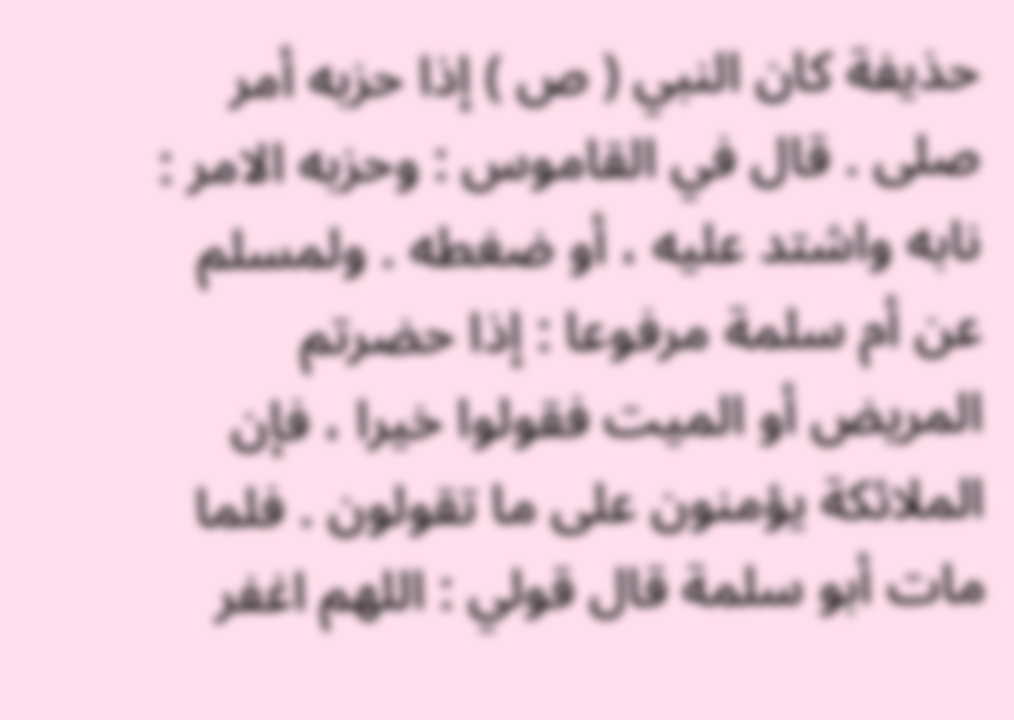حذيفة كان النبي ( ص ) إذا حزبه أمر صلى . قال في القاموس : وحزبه الامر : نابه واشتد عليه ، أو ضغطه . ولمسلم عن أم سلمة مرفوعا : إذا حضرتم المريض أو الميت فقولوا خيرا ، فإن الملائكة يؤمنون على ما تقولون . فلما مات أبو سلمة قال قولي : اللهم اغفر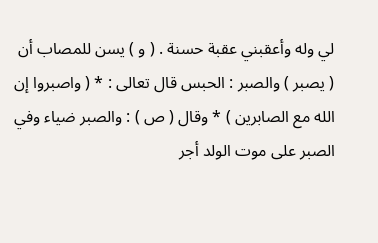لي وله وأعقبني عقبة حسنة . ( و ) يسن للمصاب أن ( يصبر ) والصبر : الحبس قال تعالى : * ( واصبروا إن الله مع الصابرين ) * وقال ( ص ) : والصبر ضياء وفي الصبر على موت الولد أجر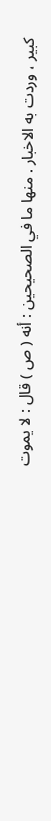كبير ، وردت به الاخبار . منها ما في الصحيحين : أنه ( ص ) قال : لا يموت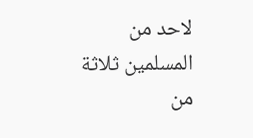لاحد من المسلمين ثلاثة من